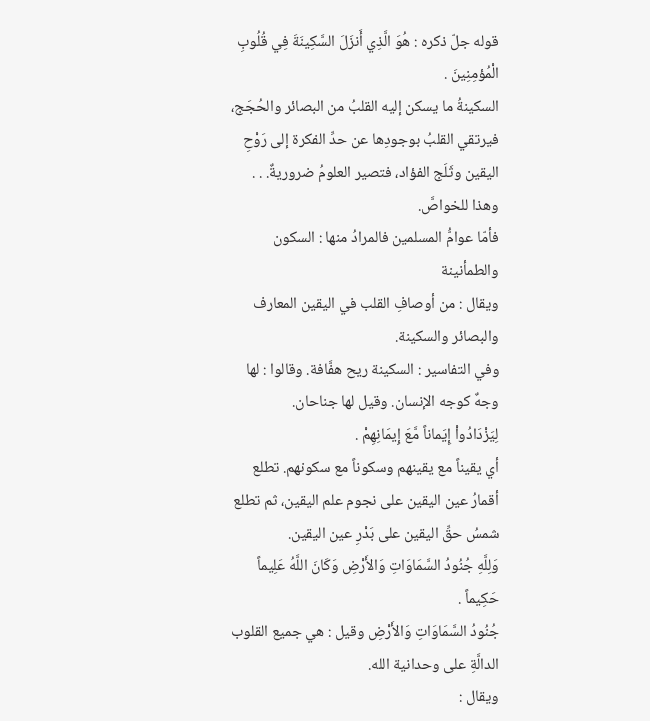قوله جلّ ذكره : هُوَ الَّذِي أَنزَلَ السَّكِينَةَ فِي قُلُوبِ الْمُؤمِنِينَ .
السكينةُ ما يسكن إليه القلبُ من البصائر والحُجَج، فيرتقي القلبُ بوجودِها عن حدِّ الفكرة إلى رَوْحِ اليقين وثَلَج الفؤاد، فتصير العلومُ ضروريةٌ. . . وهذا للخواصَّ.
فأمّا عوامُّ المسلمين فالمرادُ منها : السكون والطمأنينة
ويقال : من أوصافِ القلب في اليقين المعارف والبصائر والسكينة.
وفي التفاسير : السكينة ريح هفَّافة. وقالوا : لها وجهٌ كوجه الإنسان. وقيل لها جناحان.
لِيَزْدَادُواْ إِيَماناً مَّعَ إِيمَانِهِمْ .
أي يقيناً مع يقينهم وسكوناً مع سكونهم. تطلع أقمارُ عين اليقين على نجوم علم اليقين، ثم تطلع شمسُ حقِّ اليقين على بَدْرِ عين اليقين.
وَلِلَّهِ جُنُودُ السَّمَاوَاتِ وَالأَرْضِ وَكَانَ اللَّهُ عَلِيماً حَكِيماً .
جُنُودُ السَّمَاوَاتِ وَالأَرْضِ وقيل : هي جميع القلوب الدالَّةِ على وحدانية الله.
ويقال :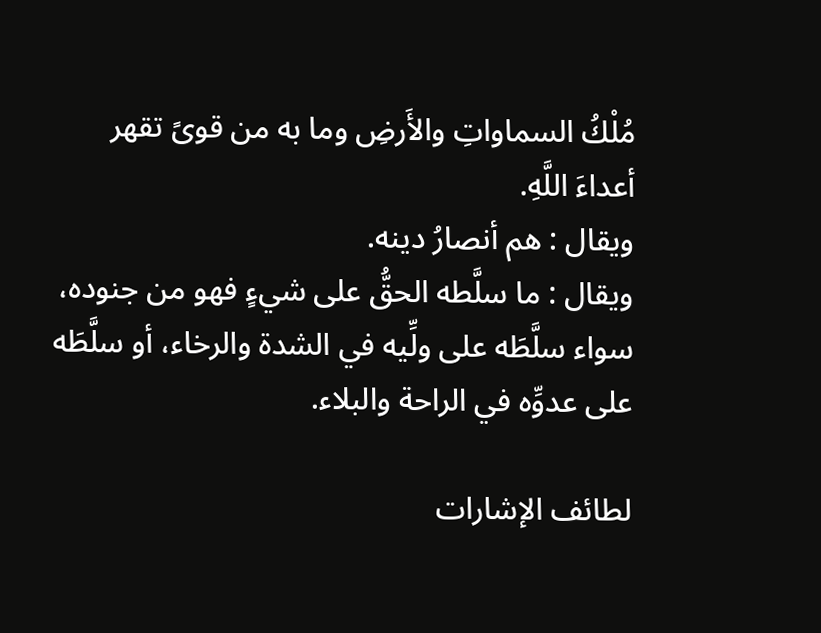مُلْكُ السماواتِ والأَرضِ وما به من قوىً تقهر أعداءَ اللَّهِ.
ويقال : هم أنصارُ دينه.
ويقال : ما سلَّطه الحقُّ على شيءٍ فهو من جنوده، سواء سلَّطَه على ولِّيه في الشدة والرخاء، أو سلَّطَه على عدوِّه في الراحة والبلاء.

لطائف الإشارات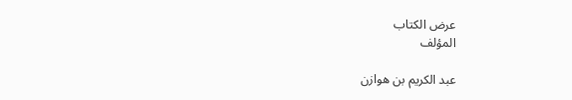عرض الكتاب
المؤلف

عبد الكريم بن هوازن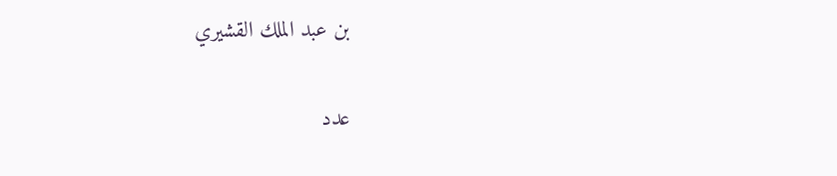بن عبد الملك القشيري

عدد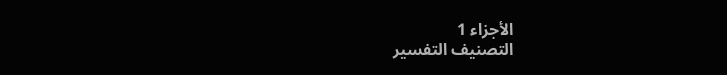الأجزاء 1
التصنيف التفسير